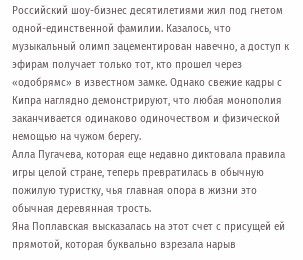Российский шоу-бизнес десятилетиями жил под гнетом одной-единственной фамилии. Казалось, что музыкальный олимп зацементирован навечно, а доступ к эфирам получает только тот, кто прошел через «одобрямс» в известном замке. Однако свежие кадры с Кипра наглядно демонстрируют, что любая монополия заканчивается одинаково одиночеством и физической немощью на чужом берегу.
Алла Пугачева, которая еще недавно диктовала правила игры целой стране, теперь превратилась в обычную пожилую туристку, чья главная опора в жизни это обычная деревянная трость.
Яна Поплавская высказалась на этот счет с присущей ей прямотой, которая буквально взрезала нарыв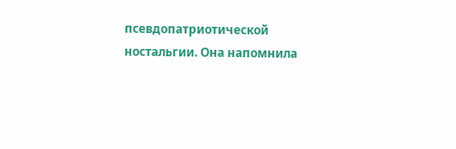псевдопатриотической ностальгии. Она напомнила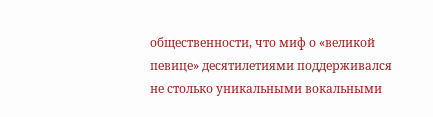общественности, что миф о «великой певице» десятилетиями поддерживался не столько уникальными вокальными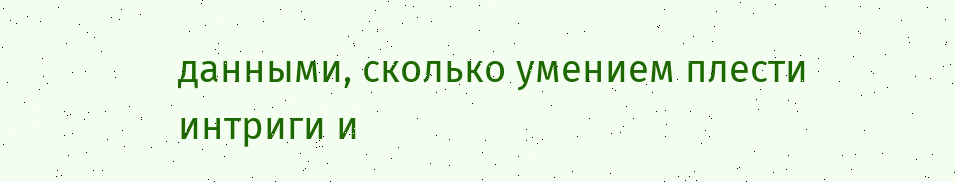данными, сколько умением плести интриги и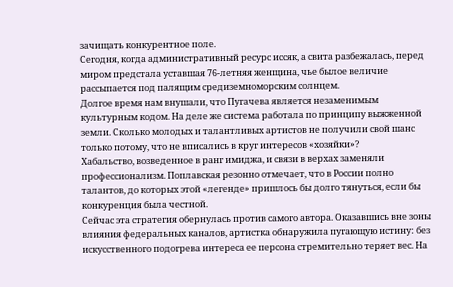зачищать конкурентное поле.
Сегодня, когда административный ресурс иссяк, а свита разбежалась, перед миром предстала уставшая 76-летняя женщина, чье былое величие рассыпается под палящим средиземноморским солнцем.
Долгое время нам внушали, что Пугачева является незаменимым культурным кодом. На деле же система работала по принципу выжженной земли. Сколько молодых и талантливых артистов не получили свой шанс только потому, что не вписались в круг интересов «хозяйки»?
Хабальство, возведенное в ранг имиджа, и связи в верхах заменяли профессионализм. Поплавская резонно отмечает, что в России полно талантов, до которых этой «легенде» пришлось бы долго тянуться, если бы конкуренция была честной.
Сейчас эта стратегия обернулась против самого автора. Оказавшись вне зоны влияния федеральных каналов, артистка обнаружила пугающую истину: без искусственного подогрева интереса ее персона стремительно теряет вес. На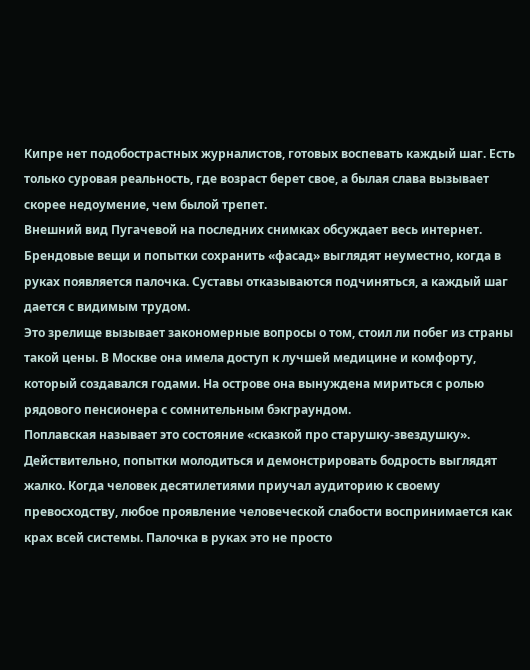Кипре нет подобострастных журналистов, готовых воспевать каждый шаг. Есть только суровая реальность, где возраст берет свое, а былая слава вызывает скорее недоумение, чем былой трепет.
Внешний вид Пугачевой на последних снимках обсуждает весь интернет. Брендовые вещи и попытки сохранить «фасад» выглядят неуместно, когда в руках появляется палочка. Суставы отказываются подчиняться, а каждый шаг дается с видимым трудом.
Это зрелище вызывает закономерные вопросы о том, стоил ли побег из страны такой цены. В Москве она имела доступ к лучшей медицине и комфорту, который создавался годами. На острове она вынуждена мириться с ролью рядового пенсионера с сомнительным бэкграундом.
Поплавская называет это состояние «сказкой про старушку-звездушку». Действительно, попытки молодиться и демонстрировать бодрость выглядят жалко. Когда человек десятилетиями приучал аудиторию к своему превосходству, любое проявление человеческой слабости воспринимается как крах всей системы. Палочка в руках это не просто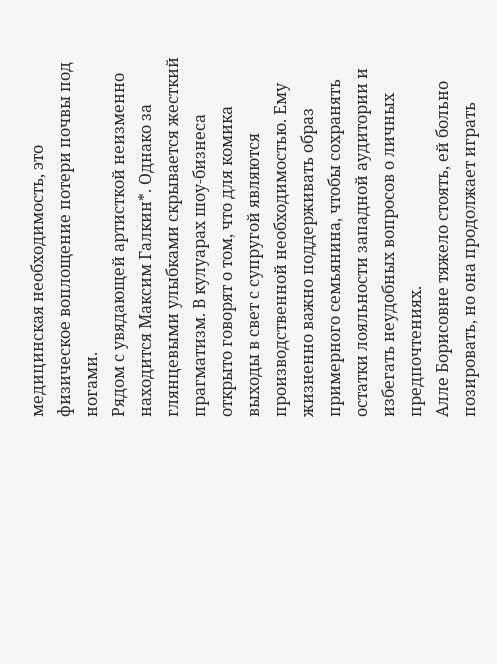медицинская необходимость, это физическое воплощение потери почвы под ногами.
Рядом с увядающей артисткой неизменно находится Максим Галкин*. Однако за глянцевыми улыбками скрывается жесткий прагматизм. В кулуарах шоу-бизнеса открыто говорят о том, что для комика выходы в свет с супругой являются производственной необходимостью. Ему жизненно важно поддерживать образ примерного семьянина, чтобы сохранять остатки лояльности западной аудитории и избегать неудобных вопросов о личных предпочтениях.
Алле Борисовне тяжело стоять, ей больно позировать, но она продолжает играть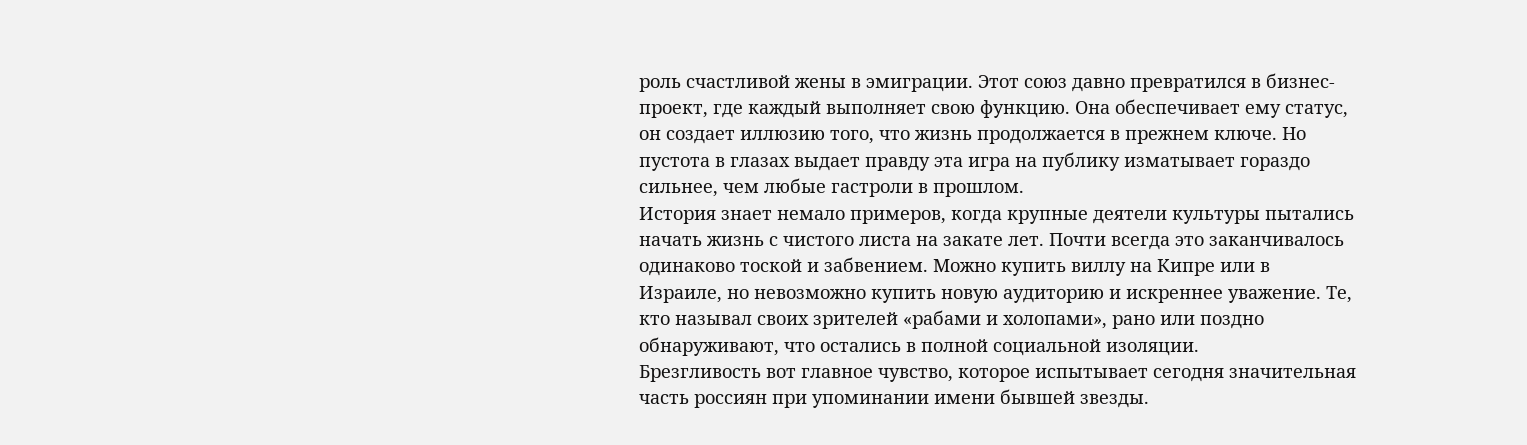роль счастливой жены в эмиграции. Этот союз давно превратился в бизнес-проект, где каждый выполняет свою функцию. Она обеспечивает ему статус, он создает иллюзию того, что жизнь продолжается в прежнем ключе. Но пустота в глазах выдает правду эта игра на публику изматывает гораздо сильнее, чем любые гастроли в прошлом.
История знает немало примеров, когда крупные деятели культуры пытались начать жизнь с чистого листа на закате лет. Почти всегда это заканчивалось одинаково тоской и забвением. Можно купить виллу на Кипре или в Израиле, но невозможно купить новую аудиторию и искреннее уважение. Те, кто называл своих зрителей «рабами и холопами», рано или поздно обнаруживают, что остались в полной социальной изоляции.
Брезгливость вот главное чувство, которое испытывает сегодня значительная часть россиян при упоминании имени бывшей звезды.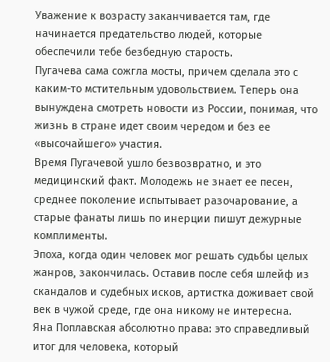Уважение к возрасту заканчивается там, где начинается предательство людей, которые обеспечили тебе безбедную старость.
Пугачева сама сожгла мосты, причем сделала это с каким-то мстительным удовольствием. Теперь она вынуждена смотреть новости из России, понимая, что жизнь в стране идет своим чередом и без ее «высочайшего» участия.
Время Пугачевой ушло безвозвратно, и это медицинский факт. Молодежь не знает ее песен, среднее поколение испытывает разочарование, а старые фанаты лишь по инерции пишут дежурные комплименты.
Эпоха, когда один человек мог решать судьбы целых жанров, закончилась. Оставив после себя шлейф из скандалов и судебных исков, артистка доживает свой век в чужой среде, где она никому не интересна.
Яна Поплавская абсолютно права: это справедливый итог для человека, который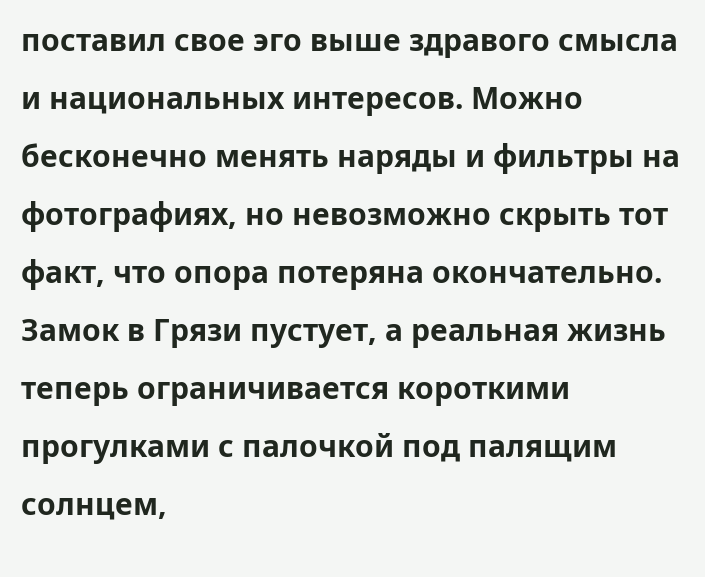поставил свое эго выше здравого смысла и национальных интересов. Можно бесконечно менять наряды и фильтры на фотографиях, но невозможно скрыть тот факт, что опора потеряна окончательно.
Замок в Грязи пустует, а реальная жизнь теперь ограничивается короткими прогулками с палочкой под палящим солнцем,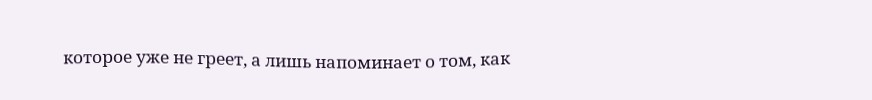которое уже не греет, а лишь напоминает о том, как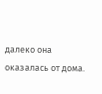далеко она оказалась от дома.